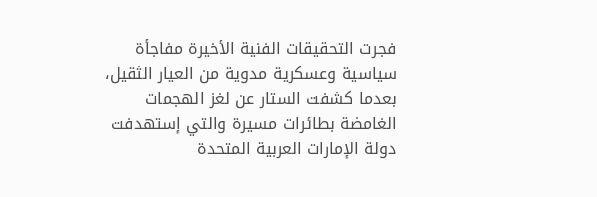فجرت التحقيقات الفنية الأخيرة مفاجأة سياسية وعسكرية مدوية من العيار الثقيل، بعدما كشفت الستار عن لغز الهجمات الغامضة بطائرات مسيرة والتي إستهدفت دولة الإمارات العربية المتحدة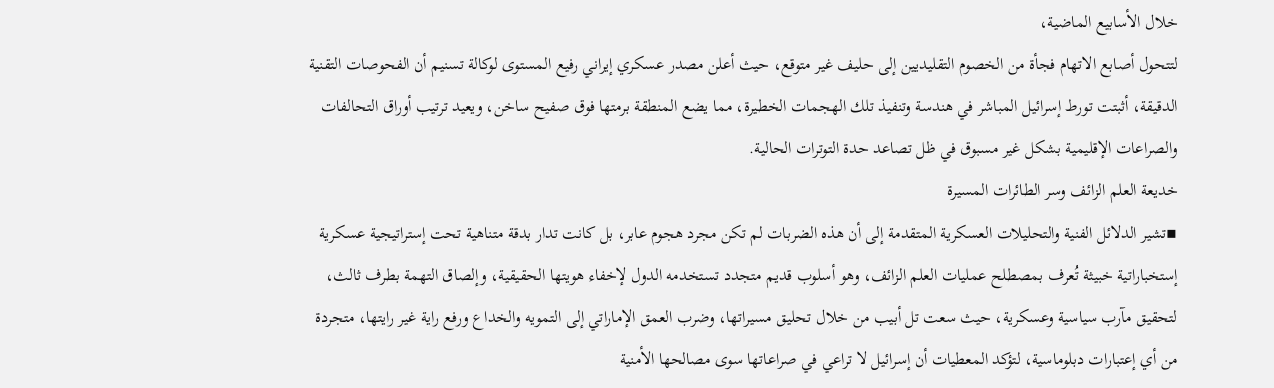خلال الأسابيع الماضية،
لتتحول أصابع الاتهام فجأة من الخصوم التقليديين إلى حليف غير متوقع، حيث أعلن مصدر عسكري إيراني رفيع المستوى لوكالة تسنيم أن الفحوصات التقنية الدقيقة، أثبتت تورط إسرائيل المباشر في هندسة وتنفيذ تلك الهجمات الخطيرة، مما يضع المنطقة برمتها فوق صفيح ساخن، ويعيد ترتيب أوراق التحالفات والصراعات الإقليمية بشكل غير مسبوق في ظل تصاعد حدة التوترات الحالية.
خديعة العلم الزائف وسر الطائرات المسيرة
▪تشير الدلائل الفنية والتحليلات العسكرية المتقدمة إلى أن هذه الضربات لم تكن مجرد هجوم عابر، بل كانت تدار بدقة متناهية تحت إستراتيجية عسكرية إستخباراتية خبيثة تُعرف بمصطلح عمليات العلم الزائف، وهو أسلوب قديم متجدد تستخدمه الدول لإخفاء هويتها الحقيقية، وإلصاق التهمة بطرف ثالث،
لتحقيق مآرب سياسية وعسكرية، حيث سعت تل أبيب من خلال تحليق مسيراتها، وضرب العمق الإماراتي إلى التمويه والخداع ورفع راية غير رايتها، متجردة من أي إعتبارات دبلوماسية، لتؤكد المعطيات أن إسرائيل لا تراعي في صراعاتها سوى مصالحها الأمنية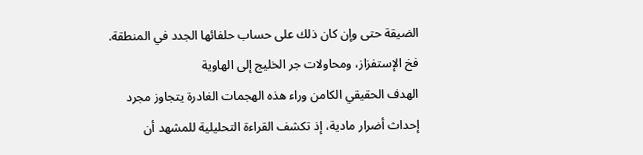الضيقة حتى وإن كان ذلك على حساب حلفائها الجدد في المنطقة.
فخ الإستفزاز، ومحاولات جر الخليج إلى الهاوية
الهدف الحقيقي الكامن وراء هذه الهجمات الغادرة يتجاوز مجرد إحداث أضرار مادية، إذ تكشف القراءة التحليلية للمشهد أن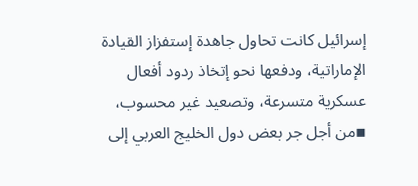إسرائيل كانت تحاول جاهدة إستفزاز القيادة الإماراتية، ودفعها نحو إتخاذ ردود أفعال عسكرية متسرعة، وتصعيد غير محسوب،
▪من أجل جر بعض دول الخليج العربي إلى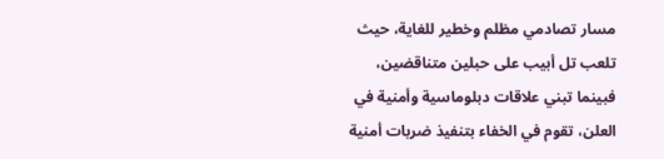مسار تصادمي مظلم وخطير للغاية، حيث تلعب تل أبيب على حبلين متناقضين، فبينما تبني علاقات دبلوماسية وأمنية في العلن، تقوم في الخفاء بتنفيذ ضربات أمنية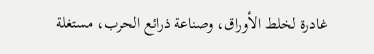غادرة لخلط الأوراق، وصناعة ذرائع الحرب، مستغلة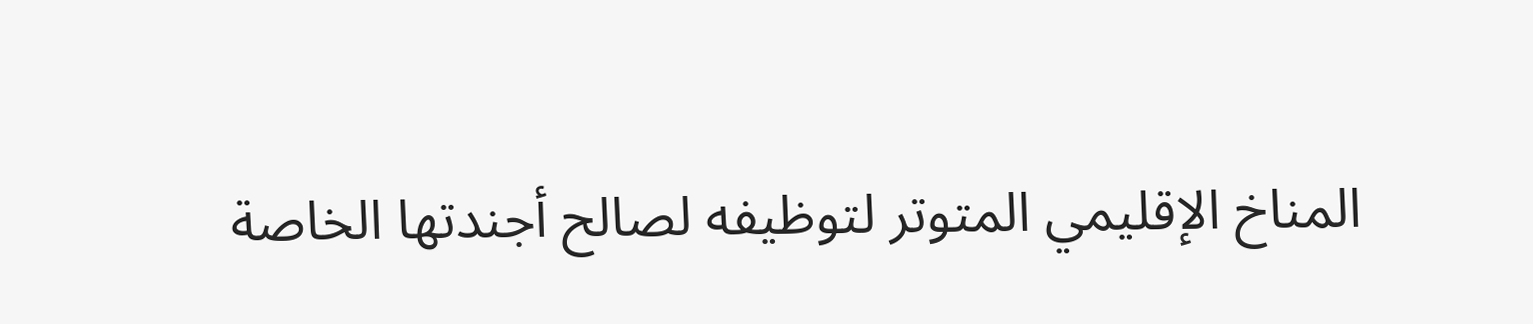المناخ الإقليمي المتوتر لتوظيفه لصالح أجندتها الخاصة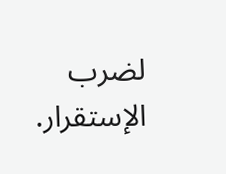لضرب الإستقرار.